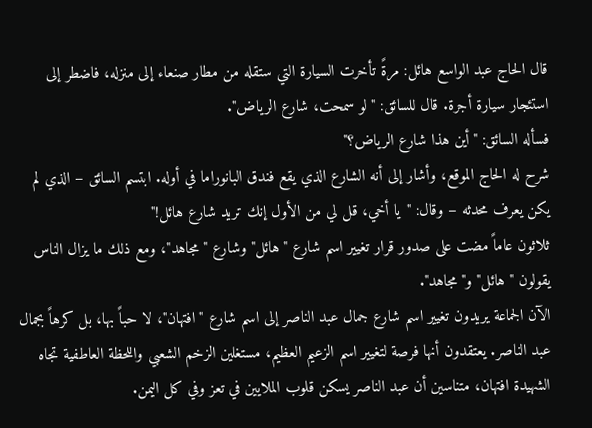قال الحاج عبد الواسع هائل: مرةً تأخرت السيارة التي ستقله من مطار صنعاء إلى منزله، فاضطر إلى استئجار سيارة أجرة. قال للسائق: "لو سمحت، شارع الرياض".
فسأله السائق: "أين هذا شارع الرياض؟"
شرح له الحاج الموقع، وأشار إلى أنه الشارع الذي يقع فندق البانوراما في أوله. ابتسم السائق – الذي لم يكن يعرف محدثه – وقال: "يا أخي، قل لي من الأول إنك تريد شارع هائل!"
ثلاثون عاماً مضت على صدور قرار تغيير اسم شارع "هائل" وشارع "مجاهد"، ومع ذلك ما يزال الناس يقولون "هائل" و"مجاهد".
الآن الجماعة يريدون تغيير اسم شارع جمال عبد الناصر إلى اسم شارع "افتهان"، لا حباً بها، بل كرهاً بجمال عبد الناصر. يعتقدون أنها فرصة لتغيير اسم الزعيم العظيم، مستغلين الزخم الشعبي واللحظة العاطفية تجاه الشهيدة افتهان، متناسين أن عبد الناصر يسكن قلوب الملايين في تعز وفي كل اليمن.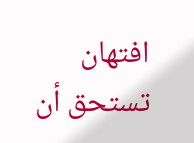افتهان تستحق أن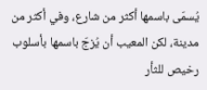يُسمّى باسمها أكثر من شارع، وفي أكثر من مدينة، لكن المعيب أن يُزجّ باسمها بأسلوب رخيص للثأر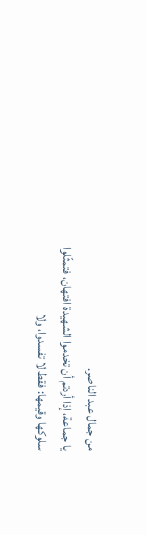من جمال عبد الناصر.
يا جماعة، إذا أردتم أن تخدموا الشهيدة افتهان، فتمثّلوا سلوكها وقيمها: فقط لا تفسدوا، ولا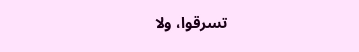تسرقوا، ولا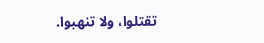تقتلوا، ولا تنهبوا.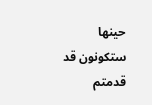حينها ستكونون قد قدمتم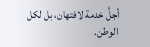أجلَّ خدمة لافتهان، بل لكل الوطن.